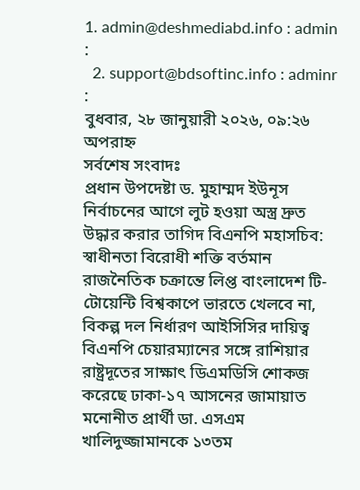1. admin@deshmediabd.info : admin :
  2. support@bdsoftinc.info : adminr :
বুধবার, ২৮ জানুয়ারী ২০২৬, ০৯:২৬ অপরাহ্ন
সর্বশেষ সংবাদঃ
প্রধান উপদেষ্টা ড. মুহাম্মদ ইউনূস নির্বাচনের আগে লুট হওয়া অস্ত্র দ্রুত উদ্ধার করার তাগিদ বিএনপি মহাসচিব: স্বাধীনতা বিরোধী শক্তি বর্তমান রাজনৈতিক চক্রান্তে লিপ্ত বাংলাদেশ টি-টোয়েন্টি বিশ্বকাপে ভারতে খেলবে না, বিকল্প দল নির্ধারণ আইসিসির দায়িত্ব বিএনপি চেয়ারম্যানের সঙ্গে রাশিয়ার রাষ্ট্রদূতের সাক্ষাৎ ডিএমডিসি শোকজ করেছে ঢাকা-১৭ আসনের জামায়াত মনোনীত প্রার্থী ডা. এসএম খালিদুজ্জামানকে ১৩তম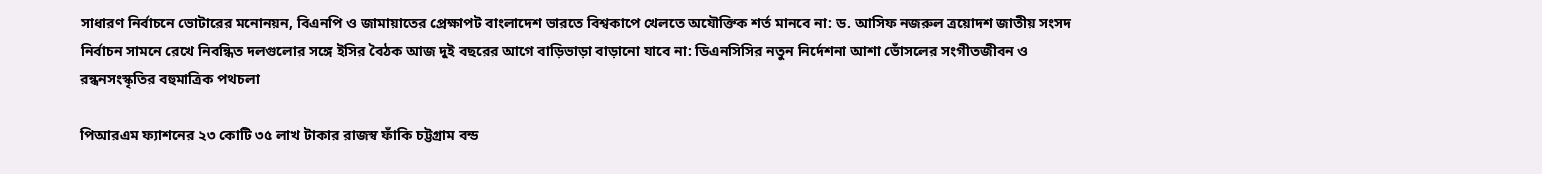সাধারণ নির্বাচনে ভোটারের মনোনয়ন, বিএনপি ও জামায়াতের প্রেক্ষাপট বাংলাদেশ ভারতে বিশ্বকাপে খেলতে অযৌক্তিক শর্ত মানবে না: ড. আসিফ নজরুল ত্রয়োদশ জাতীয় সংসদ নির্বাচন সামনে রেখে নিবন্ধিত দলগুলোর সঙ্গে ইসির বৈঠক আজ দুই বছরের আগে বাড়িভাড়া বাড়ানো যাবে না: ডিএনসিসির নতুন নির্দেশনা আশা ভোঁসলের সংগীতজীবন ও রন্ধনসংস্কৃতির বহুমাত্রিক পথচলা

পিআরএম ফ্যাশনের ২৩ কোটি ৩৫ লাখ টাকার রাজস্ব ফাঁকি চট্টগ্রাম বন্ড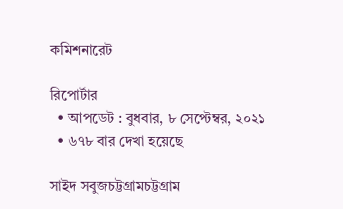কমিশনারেট

রিপোর্টার
  • আপডেট : বুধবার, ৮ সেপ্টেম্বর, ২০২১
  • ৬৭৮ বার দেখা হয়েছে

সাইদ সবুজচট্টগ্রামচট্টগ্রাম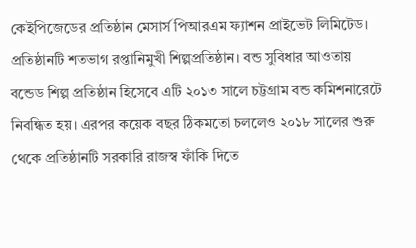কেইপিজেডের প্রতিষ্ঠান মেসার্স পিআরএম ফ্যাশন প্রাইভেট লিমিটেড। প্রতিষ্ঠানটি শতভাগ রপ্তানিমুখী শিল্পপ্রতিষ্ঠান। বন্ড সুবিধার আওতায় বন্ডেড শিল্প প্রতিষ্ঠান হিসেবে এটি ২০১৩ সালে চট্টগ্রাম বন্ড কমিশনারেটে নিবন্ধিত হয়। এরপর কয়েক বছর ঠিকমতো চললেও ২০১৮ সালের শুরু থেকে প্রতিষ্ঠানটি সরকারি রাজস্ব ফাঁকি দিতে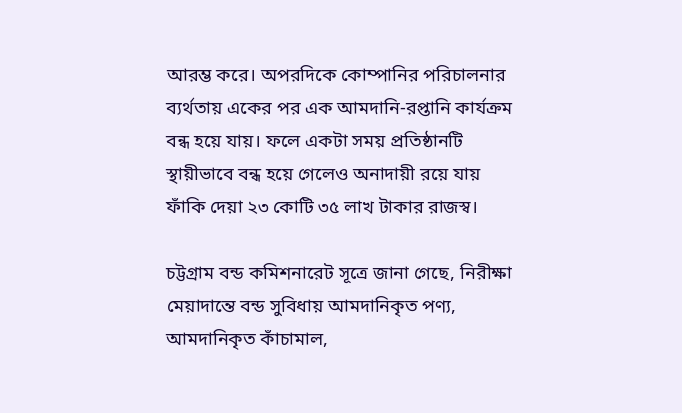আরম্ভ করে। অপরদিকে কোম্পানির পরিচালনার ব্যর্থতায় একের পর এক আমদানি-রপ্তানি কার্যক্রম বন্ধ হয়ে যায়। ফলে একটা সময় প্রতিষ্ঠানটি স্থায়ীভাবে বন্ধ হয়ে গেলেও অনাদায়ী রয়ে যায় ফাঁকি দেয়া ২৩ কোটি ৩৫ লাখ টাকার রাজস্ব।

চট্টগ্রাম বন্ড কমিশনারেট সূত্রে জানা গেছে, নিরীক্ষা মেয়াদান্তে বন্ড সুবিধায় আমদানিকৃত পণ্য, আমদানিকৃত কাঁচামাল,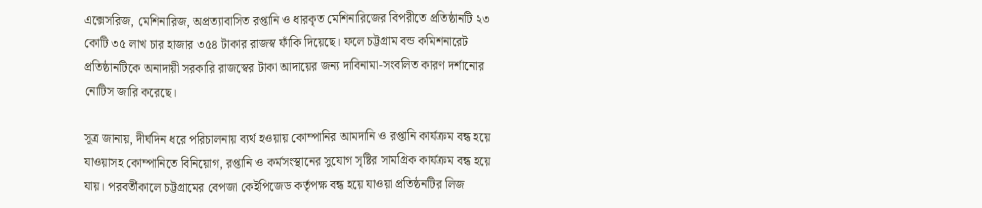এক্সেসরিজ, মেশিনারিজ, অপ্রত্যাবাসিত রপ্তানি ও ধারকৃত মেশিনারিজের বিপরীতে প্রতিষ্ঠানটি ২৩ কোটি ৩৫ লাখ চার হাজার ৩৫৪ টাকার রাজস্ব ফাঁকি দিয়েছে। ফলে চট্টগ্রাম বন্ড কমিশনারেট প্রতিষ্ঠানটিকে অনাদায়ী সরকারি রাজস্বের টাকা আদায়ের জন্য দাবিনামা-সংবলিত কারণ দর্শানোর নোটিস জারি করেছে।

সূত্র জানায়, দীর্ঘদিন ধরে পরিচালনায় ব্যর্থ হওয়ায় কোম্পানির আমদানি ও রপ্তানি কার্যক্রম বন্ধ হয়ে যাওয়াসহ কোম্পানিতে বিনিয়োগ, রপ্তানি ও কর্মসংস্থানের সুযোগ সৃষ্টির সামগ্রিক কার্যক্রম বন্ধ হয়ে যায়। পরবর্তীকালে চট্টগ্রামের বেপজা কেইপিজেড কর্তৃপক্ষ বন্ধ হয়ে যাওয়া প্রতিষ্ঠনটির লিজ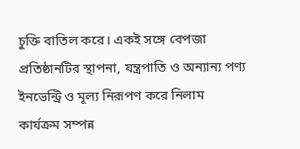চুক্তি বাতিল করে। একই সঙ্গে বেপজা প্রতিষ্ঠানটির স্থাপনা, যন্ত্রপাতি ও অন্যান্য পণ্য ইনভেন্ট্রি ও মূল্য নিরূপণ করে নিলাম কার্যক্রম সম্পন্ন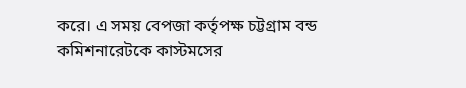করে। এ সময় বেপজা কর্তৃপক্ষ চট্টগ্রাম বন্ড কমিশনারেটকে কাস্টমসের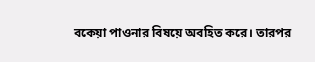বকেয়া পাওনার বিষয়ে অবহিত করে। তারপর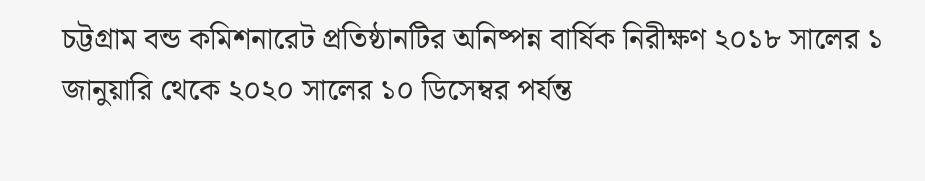চট্টগ্রাম বন্ড কমিশনারেট প্রতিষ্ঠানটির অনিষ্পন্ন বার্ষিক নিরীক্ষণ ২০১৮ সালের ১ জানুয়ারি থেকে ২০২০ সালের ১০ ডিসেম্বর পর্যন্ত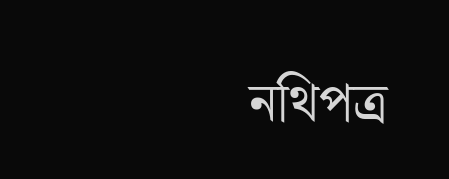নথিপত্র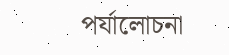পর্যালোচনা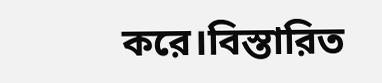করে।বিস্তারিত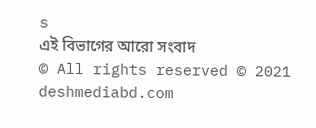s
এই বিভাগের আরো সংবাদ
© All rights reserved © 2021 deshmediabd.com